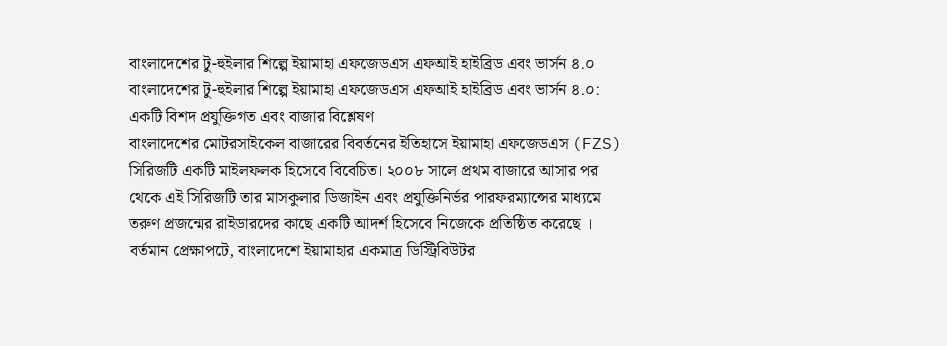বাংলাদেশের টু-হুইলার শিল্পে ইয়ামাহা এফজেডএস এফআই হাইব্রিড এবং ভার্সন ৪.০
বাংলাদেশের টু-হুইলার শিল্পে ইয়ামাহা এফজেডএস এফআই হাইব্রিড এবং ভার্সন ৪.০: একটি বিশদ প্রযুক্তিগত এবং বাজার বিশ্লেষণ
বাংলাদেশের মোটরসাইকেল বাজারের বিবর্তনের ইতিহাসে ইয়ামাহা এফজেডএস (FZS) সিরিজটি একটি মাইলফলক হিসেবে বিবেচিত। ২০০৮ সালে প্রথম বাজারে আসার পর থেকে এই সিরিজটি তার মাসকুলার ডিজাইন এবং প্রযুক্তিনির্ভর পারফরম্যান্সের মাধ্যমে তরুণ প্রজন্মের রাইডারদের কাছে একটি আদর্শ হিসেবে নিজেকে প্রতিষ্ঠিত করেছে । বর্তমান প্রেক্ষাপটে, বাংলাদেশে ইয়ামাহার একমাত্র ডিস্ট্রিবিউটর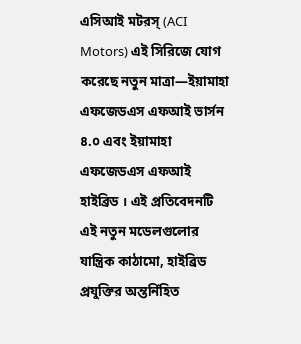এসিআই মটরস্ (ACI Motors) এই সিরিজে যোগ করেছে নতুন মাত্রা—ইয়ামাহা এফজেডএস এফআই ভার্সন ৪.০ এবং ইয়ামাহা এফজেডএস এফআই হাইব্রিড । এই প্রতিবেদনটি এই নতুন মডেলগুলোর যান্ত্রিক কাঠামো, হাইব্রিড প্রযুক্তির অন্তর্নিহিত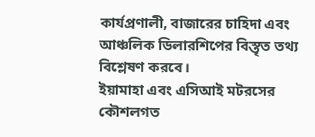কার্যপ্রণালী, বাজারের চাহিদা এবং আঞ্চলিক ডিলারশিপের বিস্তৃত তথ্য বিশ্লেষণ করবে।
ইয়ামাহা এবং এসিআই মটরসের কৌশলগত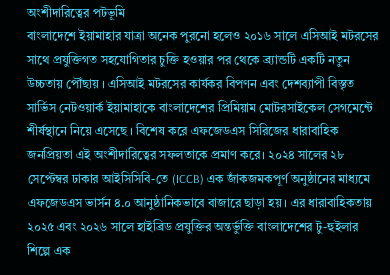অংশীদারিত্বের পটভূমি
বাংলাদেশে ইয়ামাহার যাত্রা অনেক পুরনো হলেও ২০১৬ সালে এসিআই মটরসের সাথে প্রযুক্তিগত সহযোগিতার চুক্তি হওয়ার পর থেকে ব্র্যান্ডটি একটি নতুন উচ্চতায় পৌঁছায় । এসিআই মটরসের কার্যকর বিপণন এবং দেশব্যাপী বিস্তৃত সার্ভিস নেটওয়ার্ক ইয়ামাহাকে বাংলাদেশের প্রিমিয়াম মোটরসাইকেল সেগমেন্টে শীর্ষস্থানে নিয়ে এসেছে । বিশেষ করে এফজেডএস সিরিজের ধারাবাহিক জনপ্রিয়তা এই অংশীদারিত্বের সফলতাকে প্রমাণ করে। ২০২৪ সালের ২৮ সেপ্টেম্বর ঢাকার আইসিসিবি-তে (ICCB) এক জাঁকজমকপূর্ণ অনুষ্ঠানের মাধ্যমে এফজেডএস ভার্সন ৪.০ আনুষ্ঠানিকভাবে বাজারে ছাড়া হয় । এর ধারাবাহিকতায় ২০২৫ এবং ২০২৬ সালে হাইব্রিড প্রযুক্তির অন্তর্ভুক্তি বাংলাদেশের টু-হুইলার শিল্পে এক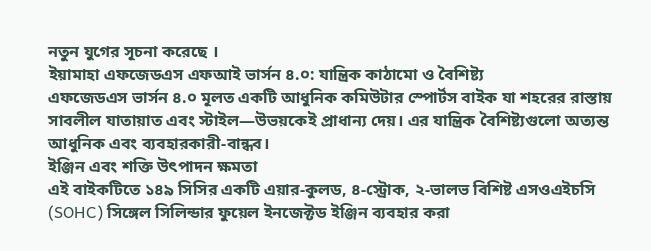নতুন যুগের সূচনা করেছে ।
ইয়ামাহা এফজেডএস এফআই ভার্সন ৪.০: যান্ত্রিক কাঠামো ও বৈশিষ্ট্য
এফজেডএস ভার্সন ৪.০ মূলত একটি আধুনিক কমিউটার স্পোর্টস বাইক যা শহরের রাস্তায় সাবলীল যাতায়াত এবং স্টাইল—উভয়কেই প্রাধান্য দেয়। এর যান্ত্রিক বৈশিষ্ট্যগুলো অত্যন্ত আধুনিক এবং ব্যবহারকারী-বান্ধব।
ইঞ্জিন এবং শক্তি উৎপাদন ক্ষমতা
এই বাইকটিতে ১৪৯ সিসির একটি এয়ার-কুলড, ৪-স্ট্রোক, ২-ভালভ বিশিষ্ট এসওএইচসি (SOHC) সিঙ্গেল সিলিন্ডার ফুয়েল ইনজেক্টড ইঞ্জিন ব্যবহার করা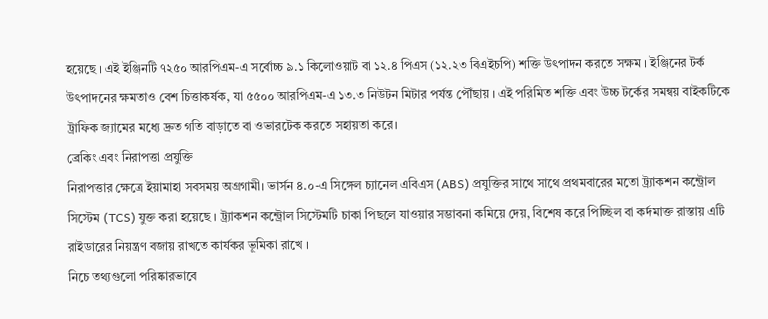হয়েছে । এই ইঞ্জিনটি ৭২৫০ আরপিএম-এ সর্বোচ্চ ৯.১ কিলোওয়াট বা ১২.৪ পিএস (১২.২৩ বিএইচপি) শক্তি উৎপাদন করতে সক্ষম । ইঞ্জিনের টর্ক উৎপাদনের ক্ষমতাও বেশ চিত্তাকর্ষক, যা ৫৫০০ আরপিএম-এ ১৩.৩ নিউটন মিটার পর্যন্ত পৌঁছায় । এই পরিমিত শক্তি এবং উচ্চ টর্কের সমন্বয় বাইকটিকে ট্রাফিক জ্যামের মধ্যে দ্রুত গতি বাড়াতে বা ওভারটেক করতে সহায়তা করে।
ব্রেকিং এবং নিরাপত্তা প্রযুক্তি
নিরাপত্তার ক্ষেত্রে ইয়ামাহা সবসময় অগ্রগামী। ভার্সন ৪.০-এ সিঙ্গেল চ্যানেল এবিএস (ABS) প্রযুক্তির সাথে সাথে প্রথমবারের মতো ট্র্যাকশন কন্ট্রোল সিস্টেম (TCS) যুক্ত করা হয়েছে । ট্র্যাকশন কন্ট্রোল সিস্টেমটি চাকা পিছলে যাওয়ার সম্ভাবনা কমিয়ে দেয়, বিশেষ করে পিচ্ছিল বা কর্দমাক্ত রাস্তায় এটি রাইডারের নিয়ন্ত্রণ বজায় রাখতে কার্যকর ভূমিকা রাখে ।
নিচে তথ্যগুলো পরিষ্কারভাবে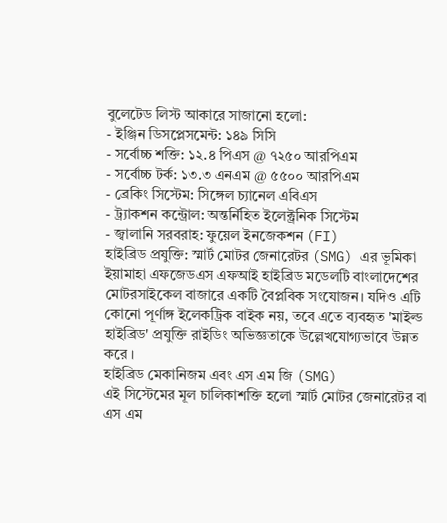বুলেটেড লিস্ট আকারে সাজানো হলো:
- ইঞ্জিন ডিসপ্লেসমেন্ট: ১৪৯ সিসি
- সর্বোচ্চ শক্তি: ১২.৪ পিএস @ ৭২৫০ আরপিএম
- সর্বোচ্চ টর্ক: ১৩.৩ এনএম @ ৫৫০০ আরপিএম
- ব্রেকিং সিস্টেম: সিঙ্গেল চ্যানেল এবিএস
- ট্র্যাকশন কন্ট্রোল: অন্তর্নিহিত ইলেক্ট্রনিক সিস্টেম
- জ্বালানি সরবরাহ: ফুয়েল ইনজেকশন (FI)
হাইব্রিড প্রযুক্তি: স্মার্ট মোটর জেনারেটর (SMG) এর ভূমিকা
ইয়ামাহা এফজেডএস এফআই হাইব্রিড মডেলটি বাংলাদেশের মোটরসাইকেল বাজারে একটি বৈপ্লবিক সংযোজন। যদিও এটি কোনো পূর্ণাঙ্গ ইলেকট্রিক বাইক নয়, তবে এতে ব্যবহৃত 'মাইল্ড হাইব্রিড' প্রযুক্তি রাইডিং অভিজ্ঞতাকে উল্লেখযোগ্যভাবে উন্নত করে ।
হাইব্রিড মেকানিজম এবং এস এম জি (SMG)
এই সিস্টেমের মূল চালিকাশক্তি হলো স্মার্ট মোটর জেনারেটর বা এস এম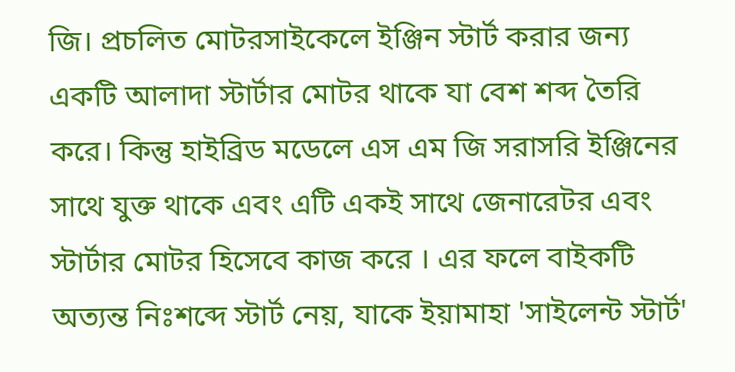জি। প্রচলিত মোটরসাইকেলে ইঞ্জিন স্টার্ট করার জন্য একটি আলাদা স্টার্টার মোটর থাকে যা বেশ শব্দ তৈরি করে। কিন্তু হাইব্রিড মডেলে এস এম জি সরাসরি ইঞ্জিনের সাথে যুক্ত থাকে এবং এটি একই সাথে জেনারেটর এবং স্টার্টার মোটর হিসেবে কাজ করে । এর ফলে বাইকটি অত্যন্ত নিঃশব্দে স্টার্ট নেয়, যাকে ইয়ামাহা 'সাইলেন্ট স্টার্ট'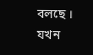বলছে ।
যখন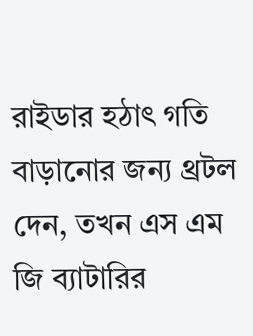রাইডার হঠাৎ গতি বাড়ানোর জন্য থ্রটল দেন, তখন এস এম জি ব্যাটারির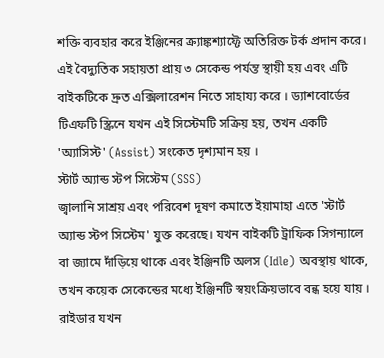শক্তি ব্যবহার করে ইঞ্জিনের ক্র্যাঙ্কশ্যাফ্টে অতিরিক্ত টর্ক প্রদান করে। এই বৈদ্যুতিক সহায়তা প্রায় ৩ সেকেন্ড পর্যন্ত স্থায়ী হয় এবং এটি বাইকটিকে দ্রুত এক্সিলারেশন নিতে সাহায্য করে । ড্যাশবোর্ডের টিএফটি স্ক্রিনে যখন এই সিস্টেমটি সক্রিয় হয়, তখন একটি 'অ্যাসিস্ট' (Assist) সংকেত দৃশ্যমান হয় ।
স্টার্ট অ্যান্ড স্টপ সিস্টেম (SSS)
জ্বালানি সাশ্রয় এবং পরিবেশ দূষণ কমাতে ইয়ামাহা এতে 'স্টার্ট অ্যান্ড স্টপ সিস্টেম' যুক্ত করেছে। যখন বাইকটি ট্রাফিক সিগন্যালে বা জ্যামে দাঁড়িয়ে থাকে এবং ইঞ্জিনটি অলস (Idle) অবস্থায় থাকে, তখন কয়েক সেকেন্ডের মধ্যে ইঞ্জিনটি স্বয়ংক্রিয়ভাবে বন্ধ হয়ে যায় । রাইডার যখন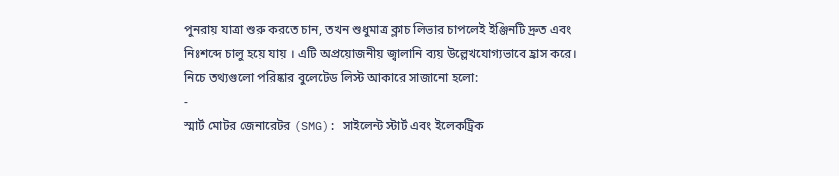পুনরায় যাত্রা শুরু করতে চান, তখন শুধুমাত্র ক্লাচ লিভার চাপলেই ইঞ্জিনটি দ্রুত এবং নিঃশব্দে চালু হয়ে যায় । এটি অপ্রয়োজনীয় জ্বালানি ব্যয় উল্লেখযোগ্যভাবে হ্রাস করে।
নিচে তথ্যগুলো পরিষ্কার বুলেটেড লিস্ট আকারে সাজানো হলো:
-
স্মার্ট মোটর জেনারেটর (SMG): সাইলেন্ট স্টার্ট এবং ইলেকট্রিক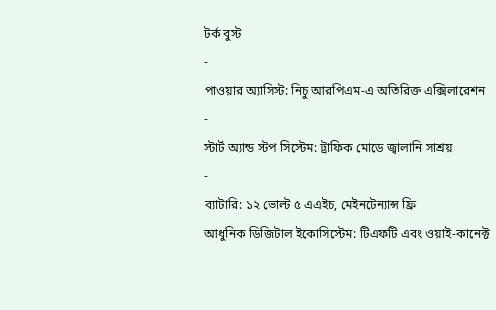টর্ক বুস্ট
-
পাওয়ার অ্যাসিস্ট: নিচু আরপিএম-এ অতিরিক্ত এক্সিলারেশন
-
স্টার্ট অ্যান্ড স্টপ সিস্টেম: ট্রাফিক মোডে জ্বালানি সাশ্রয়
-
ব্যাটারি: ১২ ভোল্ট ৫ এএইচ, মেইনটেন্যান্স ফ্রি
আধুনিক ডিজিটাল ইকোসিস্টেম: টিএফটি এবং ওয়াই-কানেক্ট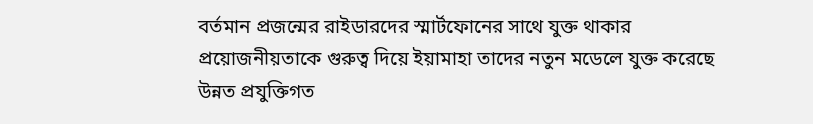বর্তমান প্রজন্মের রাইডারদের স্মার্টফোনের সাথে যুক্ত থাকার প্রয়োজনীয়তাকে গুরুত্ব দিয়ে ইয়ামাহা তাদের নতুন মডেলে যুক্ত করেছে উন্নত প্রযুক্তিগত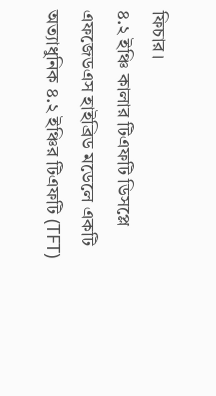ফিচার।
৪.২ ইঞ্চি কালার টিএফটি ডিসপ্লে
এফজেডএস হাইব্রিড মডেলে একটি অত্যাধুনিক ৪.২ ইঞ্চির টিএফটি (TFT)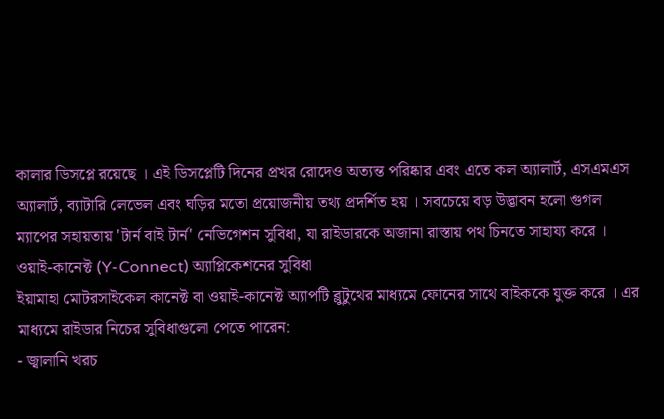কালার ডিসপ্লে রয়েছে । এই ডিসপ্লেটি দিনের প্রখর রোদেও অত্যন্ত পরিষ্কার এবং এতে কল অ্যালার্ট, এসএমএস অ্যালার্ট, ব্যাটারি লেভেল এবং ঘড়ির মতো প্রয়োজনীয় তথ্য প্রদর্শিত হয় । সবচেয়ে বড় উদ্ভাবন হলো গুগল ম্যাপের সহায়তায় 'টার্ন বাই টার্ন' নেভিগেশন সুবিধা, যা রাইডারকে অজানা রাস্তায় পথ চিনতে সাহায্য করে ।
ওয়াই-কানেক্ট (Y-Connect) অ্যাপ্লিকেশনের সুবিধা
ইয়ামাহা মোটরসাইকেল কানেক্ট বা ওয়াই-কানেক্ট অ্যাপটি ব্লুটুথের মাধ্যমে ফোনের সাথে বাইককে যুক্ত করে । এর মাধ্যমে রাইডার নিচের সুবিধাগুলো পেতে পারেন:
- জ্বালানি খরচ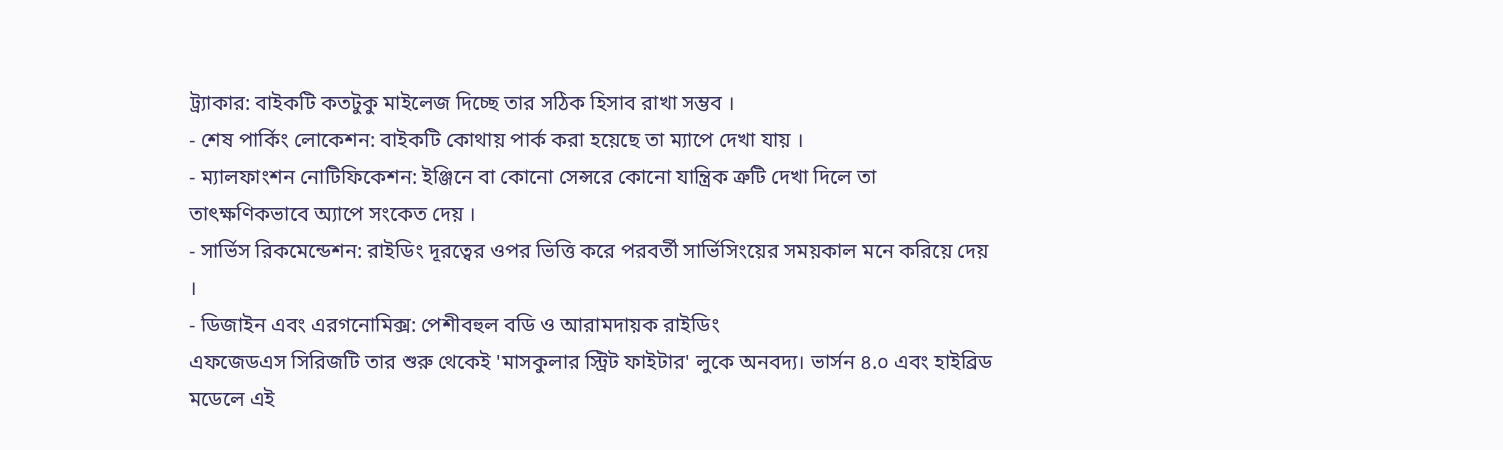ট্র্যাকার: বাইকটি কতটুকু মাইলেজ দিচ্ছে তার সঠিক হিসাব রাখা সম্ভব ।
- শেষ পার্কিং লোকেশন: বাইকটি কোথায় পার্ক করা হয়েছে তা ম্যাপে দেখা যায় ।
- ম্যালফাংশন নোটিফিকেশন: ইঞ্জিনে বা কোনো সেন্সরে কোনো যান্ত্রিক ত্রুটি দেখা দিলে তা তাৎক্ষণিকভাবে অ্যাপে সংকেত দেয় ।
- সার্ভিস রিকমেন্ডেশন: রাইডিং দূরত্বের ওপর ভিত্তি করে পরবর্তী সার্ভিসিংয়ের সময়কাল মনে করিয়ে দেয় ।
- ডিজাইন এবং এরগনোমিক্স: পেশীবহুল বডি ও আরামদায়ক রাইডিং
এফজেডএস সিরিজটি তার শুরু থেকেই 'মাসকুলার স্ট্রিট ফাইটার' লুকে অনবদ্য। ভার্সন ৪.০ এবং হাইব্রিড মডেলে এই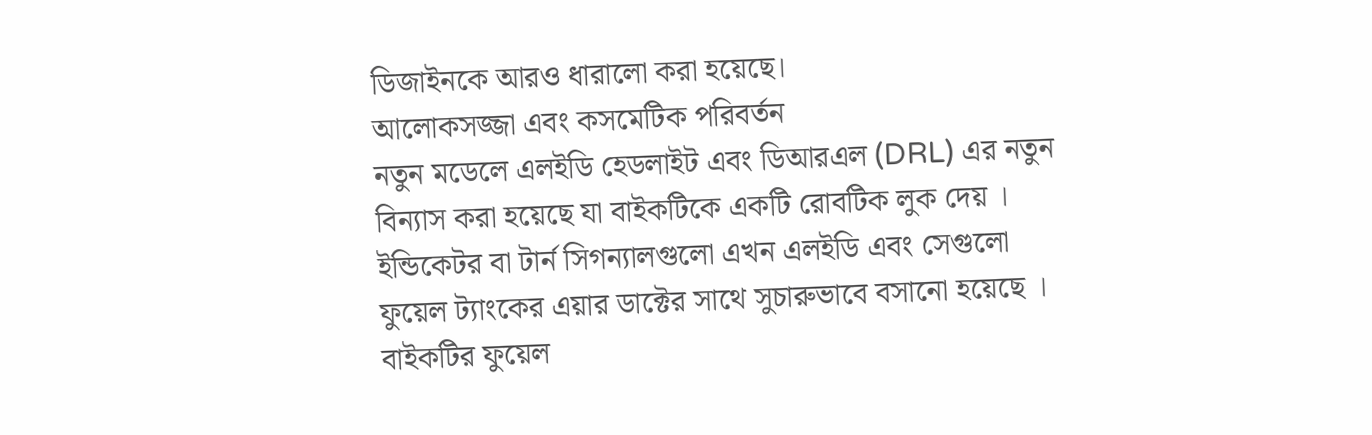ডিজাইনকে আরও ধারালো করা হয়েছে।
আলোকসজ্জা এবং কসমেটিক পরিবর্তন
নতুন মডেলে এলইডি হেডলাইট এবং ডিআরএল (DRL) এর নতুন বিন্যাস করা হয়েছে যা বাইকটিকে একটি রোবটিক লুক দেয় । ইন্ডিকেটর বা টার্ন সিগন্যালগুলো এখন এলইডি এবং সেগুলো ফুয়েল ট্যাংকের এয়ার ডাক্টের সাথে সুচারুভাবে বসানো হয়েছে । বাইকটির ফুয়েল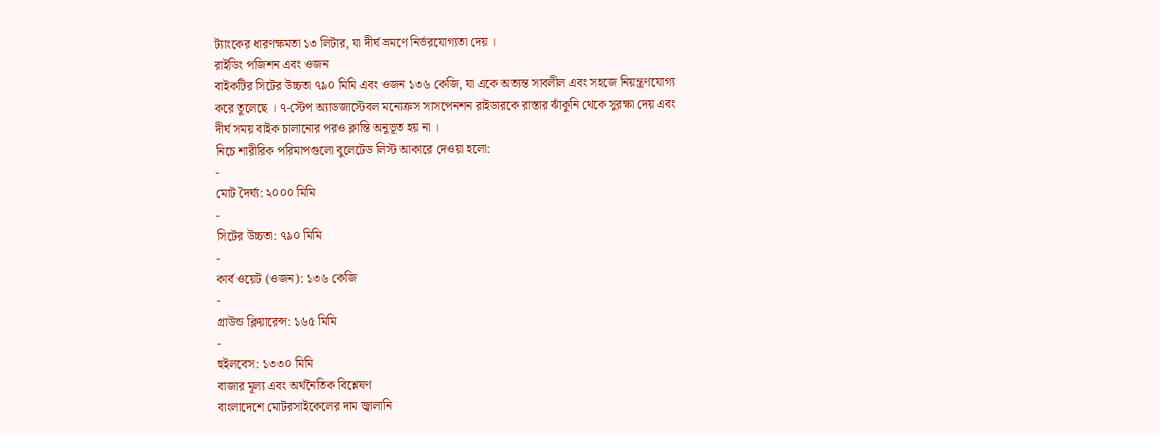ট্যাংকের ধারণক্ষমতা ১৩ লিটার, যা দীর্ঘ ভ্রমণে নির্ভরযোগ্যতা দেয় ।
রাইডিং পজিশন এবং ওজন
বাইকটির সিটের উচ্চতা ৭৯০ মিমি এবং ওজন ১৩৬ কেজি, যা একে অত্যন্ত সাবলীল এবং সহজে নিয়ন্ত্রণযোগ্য করে তুলেছে । ৭-স্টেপ অ্যাডজাস্টেবল মনোক্রস সাসপেনশন রাইডারকে রাস্তার ঝাঁকুনি থেকে সুরক্ষা দেয় এবং দীর্ঘ সময় বাইক চালানোর পরও ক্লান্তি অনুভূত হয় না ।
নিচে শারীরিক পরিমাপগুলো বুলেটেড লিস্ট আকারে দেওয়া হলো:
-
মোট দৈর্ঘ্য: ২০০০ মিমি
-
সিটের উচ্চতা: ৭৯০ মিমি
-
কার্ব ওয়েট (ওজন): ১৩৬ কেজি
-
গ্রাউন্ড ক্লিয়ারেন্স: ১৬৫ মিমি
-
হুইলবেস: ১৩৩০ মিমি
বাজার মূল্য এবং অর্থনৈতিক বিশ্লেষণ
বাংলাদেশে মোটরসাইকেলের দাম জ্বালানি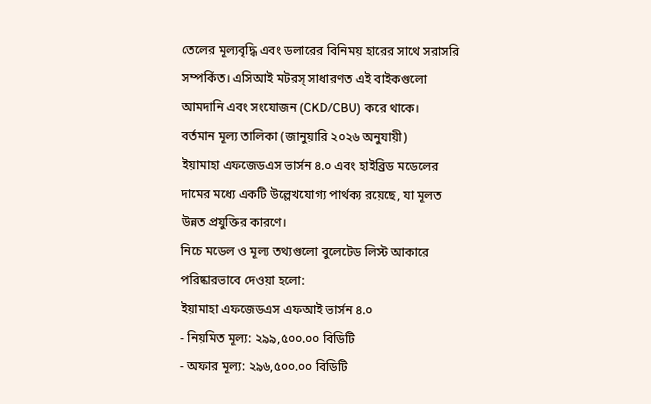তেলের মূল্যবৃদ্ধি এবং ডলারের বিনিময় হারের সাথে সরাসরি সম্পর্কিত। এসিআই মটরস্ সাধারণত এই বাইকগুলো আমদানি এবং সংযোজন (CKD/CBU) করে থাকে।
বর্তমান মূল্য তালিকা (জানুয়ারি ২০২৬ অনুযায়ী)
ইয়ামাহা এফজেডএস ভার্সন ৪.০ এবং হাইব্রিড মডেলের দামের মধ্যে একটি উল্লেখযোগ্য পার্থক্য রয়েছে, যা মূলত উন্নত প্রযুক্তির কারণে।
নিচে মডেল ও মূল্য তথ্যগুলো বুলেটেড লিস্ট আকারে পরিষ্কারভাবে দেওয়া হলো:
ইয়ামাহা এফজেডএস এফআই ভার্সন ৪.০
- নিয়মিত মূল্য: ২৯৯,৫০০.০০ বিডিটি
- অফার মূল্য: ২৯৬,৫০০.০০ বিডিটি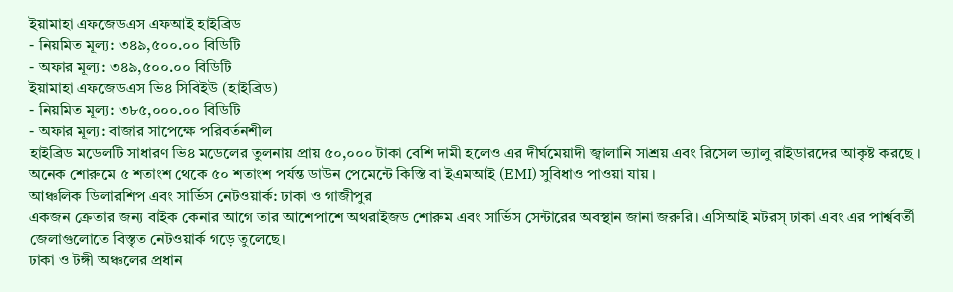ইয়ামাহা এফজেডএস এফআই হাইব্রিড
- নিয়মিত মূল্য: ৩৪৯,৫০০.০০ বিডিটি
- অফার মূল্য: ৩৪৯,৫০০.০০ বিডিটি
ইয়ামাহা এফজেডএস ভি৪ সিবিইউ (হাইব্রিড)
- নিয়মিত মূল্য: ৩৮৫,০০০.০০ বিডিটি
- অফার মূল্য: বাজার সাপেক্ষে পরিবর্তনশীল
হাইব্রিড মডেলটি সাধারণ ভি৪ মডেলের তুলনায় প্রায় ৫০,০০০ টাকা বেশি দামী হলেও এর দীর্ঘমেয়াদী জ্বালানি সাশ্রয় এবং রিসেল ভ্যালু রাইডারদের আকৃষ্ট করছে । অনেক শোরুমে ৫ শতাংশ থেকে ৫০ শতাংশ পর্যন্ত ডাউন পেমেন্টে কিস্তি বা ইএমআই (EMI) সুবিধাও পাওয়া যায় ।
আঞ্চলিক ডিলারশিপ এবং সার্ভিস নেটওয়ার্ক: ঢাকা ও গাজীপুর
একজন ক্রেতার জন্য বাইক কেনার আগে তার আশেপাশে অথরাইজড শোরুম এবং সার্ভিস সেন্টারের অবস্থান জানা জরুরি। এসিআই মটরস্ ঢাকা এবং এর পার্শ্ববর্তী জেলাগুলোতে বিস্তৃত নেটওয়ার্ক গড়ে তুলেছে।
ঢাকা ও টঙ্গী অঞ্চলের প্রধান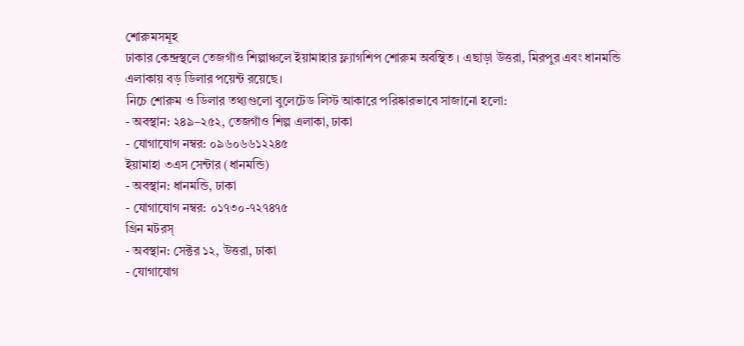শোরুমসমূহ
ঢাকার কেন্দ্রস্থলে তেজগাঁও শিল্পাঞ্চলে ইয়ামাহার ফ্ল্যাগশিপ শোরুম অবস্থিত । এছাড়া উত্তরা, মিরপুর এবং ধানমন্ডি এলাকায় বড় ডিলার পয়েন্ট রয়েছে।
নিচে শোরুম ও ডিলার তথ্যগুলো বুলেটেড লিস্ট আকারে পরিষ্কারভাবে সাজানো হলো:
- অবস্থান: ২৪৯–২৫২, তেজগাঁও শিল্প এলাকা, ঢাকা
- যোগাযোগ নম্বর: ০৯৬০৬৬১২২৪৫
ইয়ামাহা ৩এস সেন্টার (ধানমন্ডি)
- অবস্থান: ধানমন্ডি, ঢাকা
- যোগাযোগ নম্বর: ০১৭৩০-৭২৭৪৭৫
গ্রিন মটরস্
- অবস্থান: সেক্টর ১২, উত্তরা, ঢাকা
- যোগাযোগ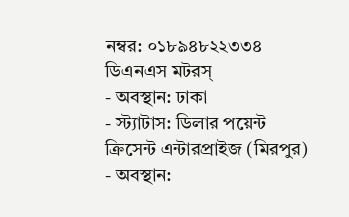নম্বর: ০১৮৯৪৮২২৩৩৪
ডিএনএস মটরস্
- অবস্থান: ঢাকা
- স্ট্যাটাস: ডিলার পয়েন্ট
ক্রিসেন্ট এন্টারপ্রাইজ (মিরপুর)
- অবস্থান: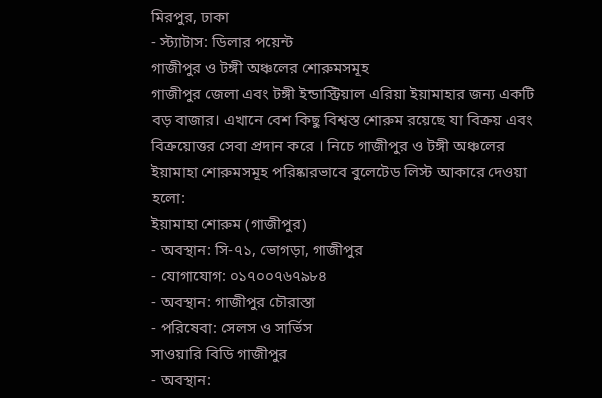মিরপুর, ঢাকা
- স্ট্যাটাস: ডিলার পয়েন্ট
গাজীপুর ও টঙ্গী অঞ্চলের শোরুমসমূহ
গাজীপুর জেলা এবং টঙ্গী ইন্ডাস্ট্রিয়াল এরিয়া ইয়ামাহার জন্য একটি বড় বাজার। এখানে বেশ কিছু বিশ্বস্ত শোরুম রয়েছে যা বিক্রয় এবং বিক্রয়োত্তর সেবা প্রদান করে । নিচে গাজীপুর ও টঙ্গী অঞ্চলের ইয়ামাহা শোরুমসমূহ পরিষ্কারভাবে বুলেটেড লিস্ট আকারে দেওয়া হলো:
ইয়ামাহা শোরুম (গাজীপুর)
- অবস্থান: সি-৭১, ভোগড়া, গাজীপুর
- যোগাযোগ: ০১৭০০৭৬৭৯৮৪
- অবস্থান: গাজীপুর চৌরাস্তা
- পরিষেবা: সেলস ও সার্ভিস
সাওয়ারি বিডি গাজীপুর
- অবস্থান: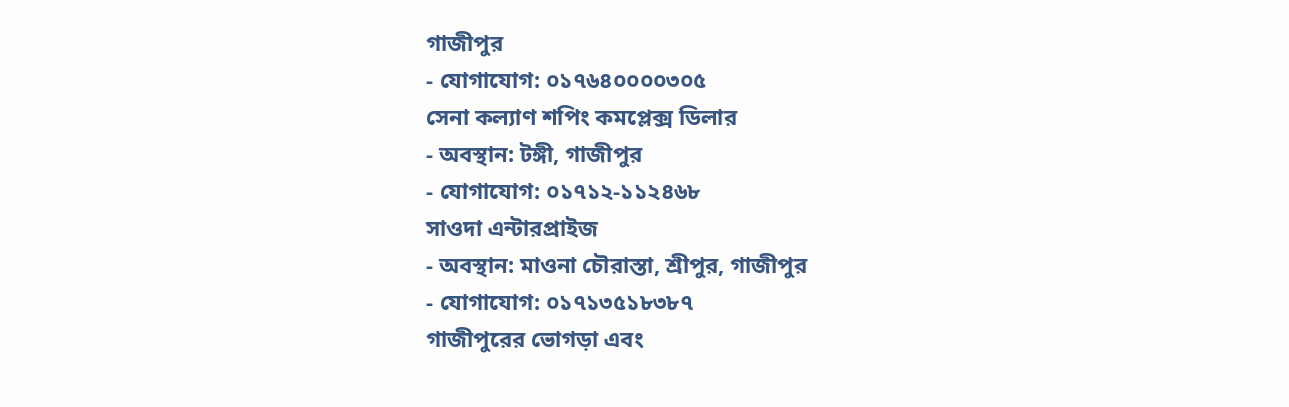গাজীপুর
- যোগাযোগ: ০১৭৬৪০০০০৩০৫
সেনা কল্যাণ শপিং কমপ্লেক্স ডিলার
- অবস্থান: টঙ্গী, গাজীপুর
- যোগাযোগ: ০১৭১২-১১২৪৬৮
সাওদা এন্টারপ্রাইজ
- অবস্থান: মাওনা চৌরাস্তা, শ্রীপুর, গাজীপুর
- যোগাযোগ: ০১৭১৩৫১৮৩৮৭
গাজীপুরের ভোগড়া এবং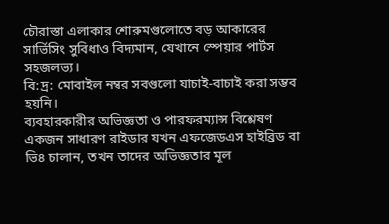চৌরাস্তা এলাকার শোরুমগুলোতে বড় আকারের সার্ভিসিং সুবিধাও বিদ্যমান, যেখানে স্পেয়ার পার্টস সহজলভ্য।
বি:দ্র: মোবাইল নম্বর সবগুলো যাচাই-বাচাই করা সম্ভব হয়নি।
ব্যবহারকারীর অভিজ্ঞতা ও পারফরম্যান্স বিশ্লেষণ
একজন সাধারণ রাইডার যখন এফজেডএস হাইব্রিড বা ভি৪ চালান, তখন তাদের অভিজ্ঞতার মূল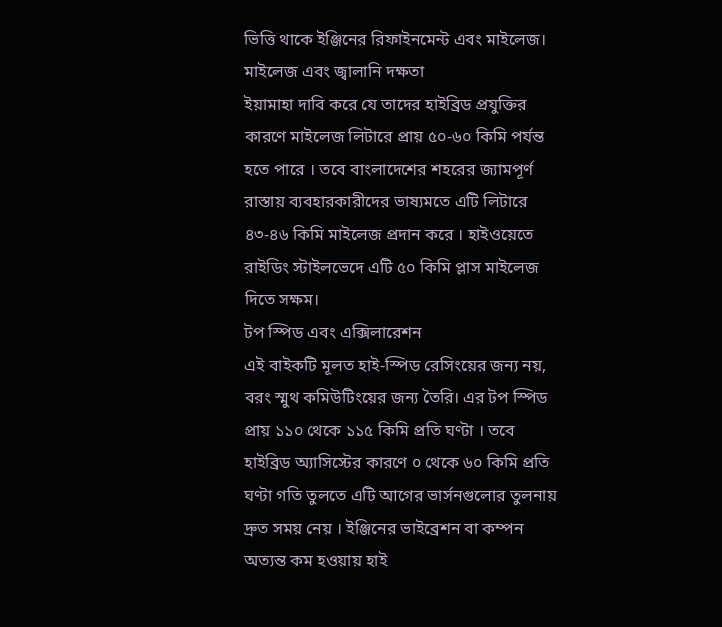ভিত্তি থাকে ইঞ্জিনের রিফাইনমেন্ট এবং মাইলেজ।
মাইলেজ এবং জ্বালানি দক্ষতা
ইয়ামাহা দাবি করে যে তাদের হাইব্রিড প্রযুক্তির কারণে মাইলেজ লিটারে প্রায় ৫০-৬০ কিমি পর্যন্ত হতে পারে । তবে বাংলাদেশের শহরের জ্যামপূর্ণ রাস্তায় ব্যবহারকারীদের ভাষ্যমতে এটি লিটারে ৪৩-৪৬ কিমি মাইলেজ প্রদান করে । হাইওয়েতে রাইডিং স্টাইলভেদে এটি ৫০ কিমি প্লাস মাইলেজ দিতে সক্ষম।
টপ স্পিড এবং এক্সিলারেশন
এই বাইকটি মূলত হাই-স্পিড রেসিংয়ের জন্য নয়, বরং স্মুথ কমিউটিংয়ের জন্য তৈরি। এর টপ স্পিড প্রায় ১১০ থেকে ১১৫ কিমি প্রতি ঘণ্টা । তবে হাইব্রিড অ্যাসিস্টের কারণে ০ থেকে ৬০ কিমি প্রতি ঘণ্টা গতি তুলতে এটি আগের ভার্সনগুলোর তুলনায় দ্রুত সময় নেয় । ইঞ্জিনের ভাইব্রেশন বা কম্পন অত্যন্ত কম হওয়ায় হাই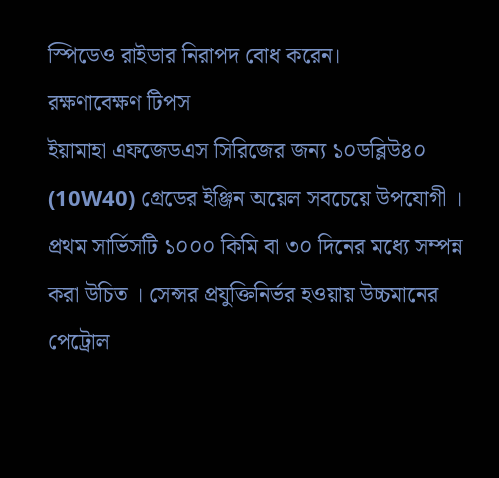স্পিডেও রাইডার নিরাপদ বোধ করেন।
রক্ষণাবেক্ষণ টিপস
ইয়ামাহা এফজেডএস সিরিজের জন্য ১০ডব্লিউ৪০ (10W40) গ্রেডের ইঞ্জিন অয়েল সবচেয়ে উপযোগী । প্রথম সার্ভিসটি ১০০০ কিমি বা ৩০ দিনের মধ্যে সম্পন্ন করা উচিত । সেন্সর প্রযুক্তিনির্ভর হওয়ায় উচ্চমানের পেট্রোল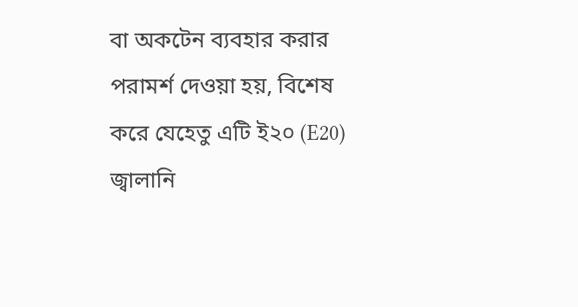বা অকটেন ব্যবহার করার পরামর্শ দেওয়া হয়, বিশেষ করে যেহেতু এটি ই২০ (E20) জ্বালানি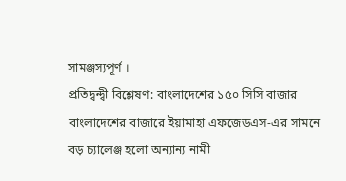সামঞ্জস্যপূর্ণ ।
প্রতিদ্বন্দ্বী বিশ্লেষণ: বাংলাদেশের ১৫০ সিসি বাজার
বাংলাদেশের বাজারে ইয়ামাহা এফজেডএস-এর সামনে বড় চ্যালেঞ্জ হলো অন্যান্য নামী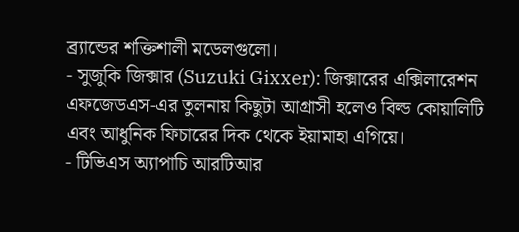ব্র্যান্ডের শক্তিশালী মডেলগুলো।
- সুজুকি জিক্সার (Suzuki Gixxer): জিক্সারের এক্সিলারেশন এফজেডএস-এর তুলনায় কিছুটা আগ্রাসী হলেও বিল্ড কোয়ালিটি এবং আধুনিক ফিচারের দিক থেকে ইয়ামাহা এগিয়ে।
- টিভিএস অ্যাপাচি আরটিআর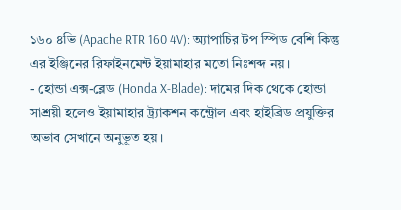১৬০ ৪ভি (Apache RTR 160 4V): অ্যাপাচির টপ স্পিড বেশি কিন্তু এর ইঞ্জিনের রিফাইনমেন্ট ইয়ামাহার মতো নিঃশব্দ নয়।
- হোন্ডা এক্স-ব্লেড (Honda X-Blade): দামের দিক থেকে হোন্ডা সাশ্রয়ী হলেও ইয়ামাহার ট্র্যাকশন কন্ট্রোল এবং হাইব্রিড প্রযুক্তির অভাব সেখানে অনুভূত হয়।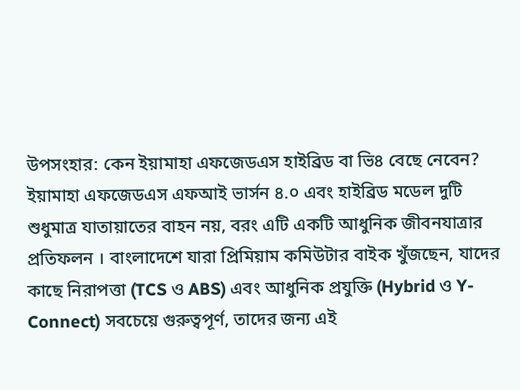উপসংহার: কেন ইয়ামাহা এফজেডএস হাইব্রিড বা ভি৪ বেছে নেবেন?
ইয়ামাহা এফজেডএস এফআই ভার্সন ৪.০ এবং হাইব্রিড মডেল দুটি শুধুমাত্র যাতায়াতের বাহন নয়, বরং এটি একটি আধুনিক জীবনযাত্রার প্রতিফলন । বাংলাদেশে যারা প্রিমিয়াম কমিউটার বাইক খুঁজছেন, যাদের কাছে নিরাপত্তা (TCS ও ABS) এবং আধুনিক প্রযুক্তি (Hybrid ও Y-Connect) সবচেয়ে গুরুত্বপূর্ণ, তাদের জন্য এই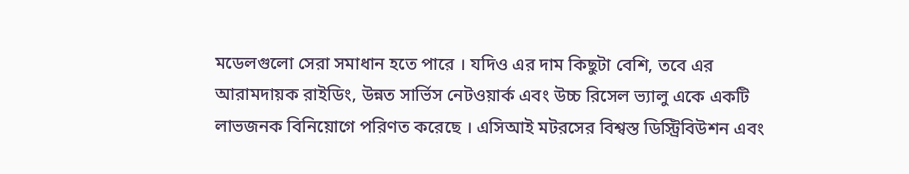মডেলগুলো সেরা সমাধান হতে পারে । যদিও এর দাম কিছুটা বেশি, তবে এর আরামদায়ক রাইডিং, উন্নত সার্ভিস নেটওয়ার্ক এবং উচ্চ রিসেল ভ্যালু একে একটি লাভজনক বিনিয়োগে পরিণত করেছে । এসিআই মটরসের বিশ্বস্ত ডিস্ট্রিবিউশন এবং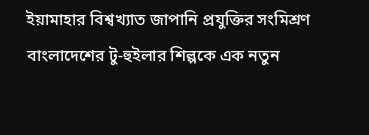ইয়ামাহার বিশ্বখ্যাত জাপানি প্রযুক্তির সংমিশ্রণ বাংলাদেশের টু-হুইলার শিল্পকে এক নতুন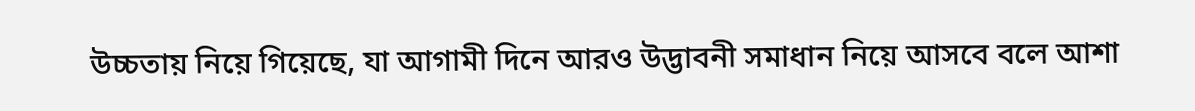উচ্চতায় নিয়ে গিয়েছে, যা আগামী দিনে আরও উদ্ভাবনী সমাধান নিয়ে আসবে বলে আশা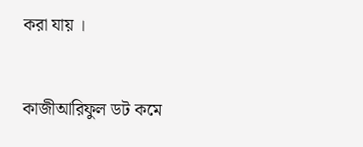করা যায় ।


কাজীআরিফুল ডট কমে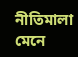নীতিমালা মেনে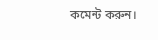কমেন্ট করুন।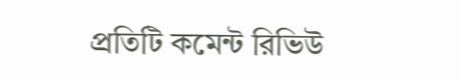প্রতিটি কমেন্ট রিভিউ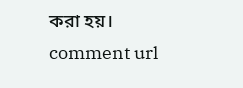করা হয়।
comment url